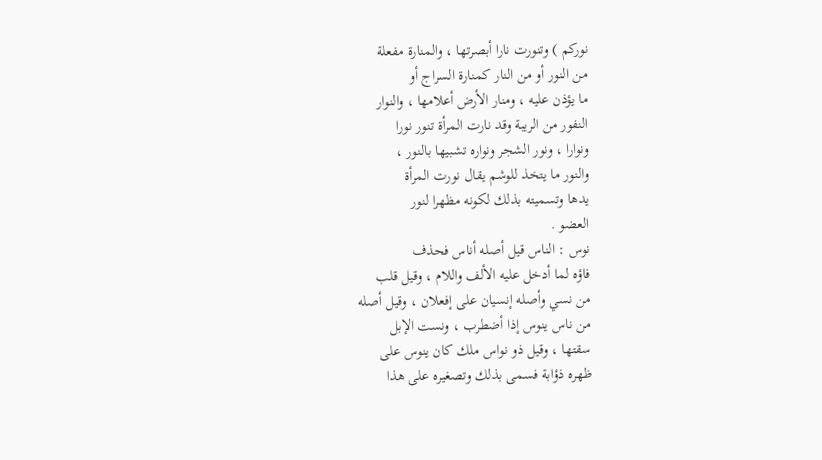نوركم ) وتنورت نارا أبصرتها ، والمنارة مفعلة
من النور أو من النار كمنارة السراج أو
ما يؤذن عليه ، ومنار الأرض أعلامها ، والنوار
النفور من الريبة وقد نارت المرأة تنور نورا
ونوارا ، ونور الشجر ونواره تشبيها بالنور ،
والنور ما يتخذ للوشم يقال نورت المرأة
يدها وتسميته بذلك لكونه مظهرا لنور
العضو .
نوس : الناس قيل أصله أناس فحذف
فاؤه لما أدخل عليه الألف واللام ، وقيل قلب
من نسي وأصله إنسيان على إفعلان ، وقيل أصله
من ناس ينوس إذا أضطرب ، ونست الإبل
سقتها ، وقيل ذو نواس ملك كان ينوس على
ظهره ذؤابة فسمى بذلك وتصغيره على هذا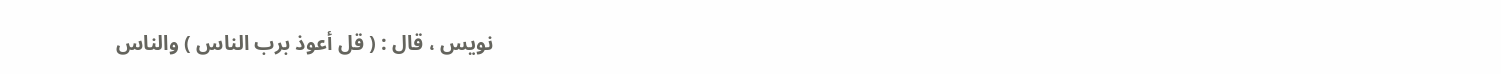نويس ، قال : ( قل أعوذ برب الناس ) والناس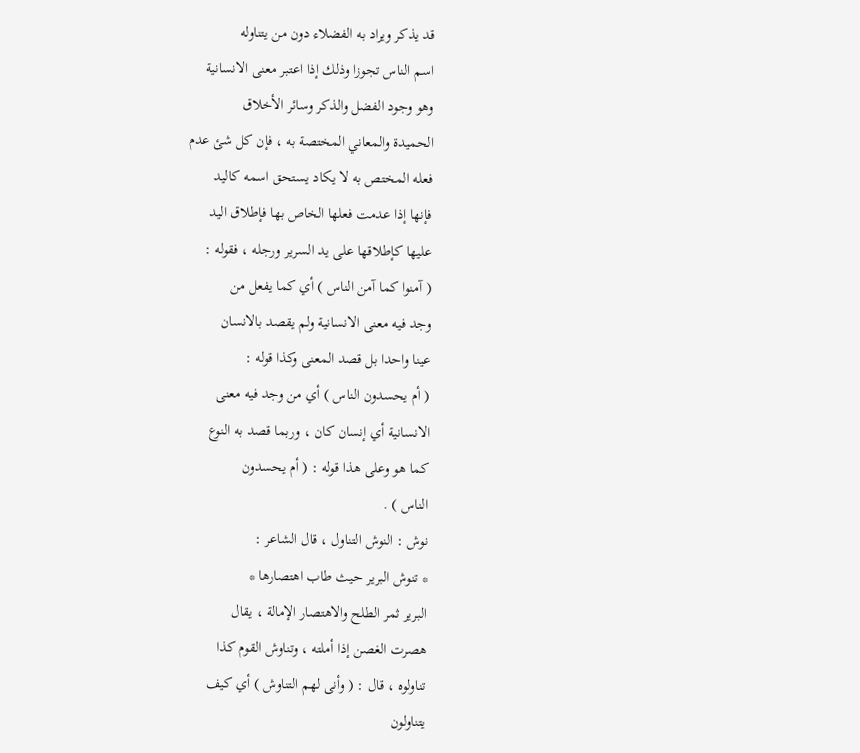قد يذكر ويراد به الفضلاء دون من يتناوله
اسم الناس تجوزا وذلك إذا اعتبر معنى الانسانية
وهو وجود الفضل والذكر وسائر الأخلاق
الحميدة والمعاني المختصة به ، فإن كل شئ عدم
فعله المختص به لا يكاد يستحق اسمه كاليد
فإنها إذا عدمت فعلها الخاص بها فإطلاق اليد
عليها كإطلاقها على يد السرير ورجله ، فقوله :
( آمنوا كما آمن الناس ) أي كما يفعل من
وجد فيه معنى الانسانية ولم يقصد بالانسان
عينا واحدا بل قصد المعنى وكذا قوله :
( أم يحسدون الناس ) أي من وجد فيه معنى
الانسانية أي إنسان كان ، وربما قصد به النوع
كما هو وعلى هذا قوله : ( أم يحسدون
الناس ) .
نوش : النوش التناول ، قال الشاعر :
* تنوش البرير حيث طاب اهتصارها *
البرير ثمر الطلح والاهتصار الإمالة ، يقال
هصرت الغصن إذا أملته ، وتناوش القوم كذا
تناولوه ، قال : ( وأنى لهم التناوش ) أي كيف
يتناولون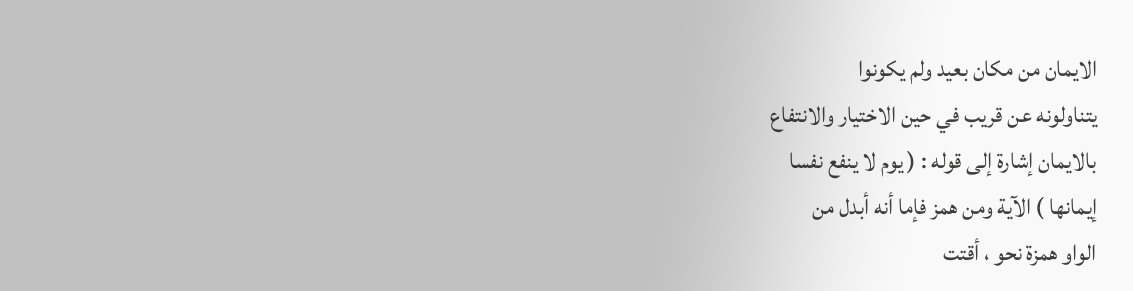الايمان من مكان بعيد ولم يكونوا
يتناولونه عن قريب في حين الاختيار والانتفاع
بالايمان إشارة إلى قوله : ( يوم لا ينفع نفسا
إيمانها ) الآية ومن همز فإما أنه أبدل من
الواو همزة نحو ، أقتت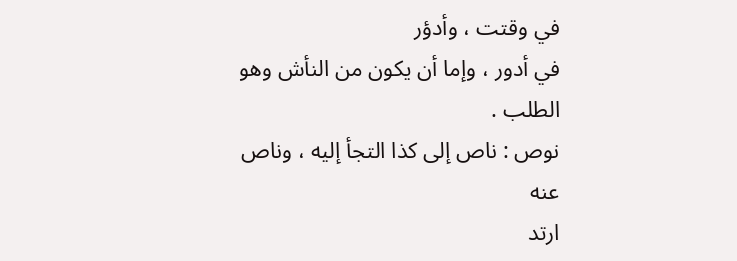في وقتت ، وأدؤر
في أدور ، وإما أن يكون من النأش وهو
الطلب .
نوص : ناص إلى كذا التجأ إليه ، وناص عنه
ارتد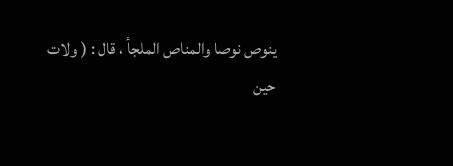ينوص نوصا والمناص الملجأ ، قال : ( ولات
حين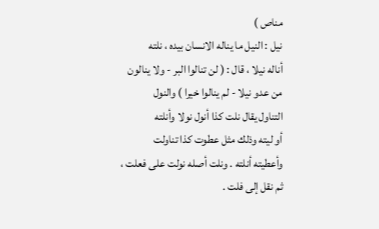مناص )
نيل : النيل ما يناله الانسان بيده ، نلته
أناله نيلا ، قال : ( لن تنالوا البر - ولا ينالون
من عدو نيلا - لم ينالوا خيرا ) والنول
التناول يقال نلت كذا أنول نولا وأنلته
أو ليته وذلك مثل عطوت كذا تناولت
وأعطيته أنلته . ونلت أصله نولت على فعلت ،
ثم نقل إلى فلت .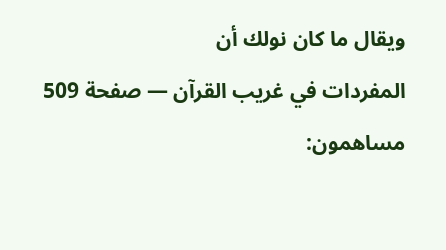ويقال ما كان نولك أن
المفردات في غريب القرآن — صفحة 509
مساهمون: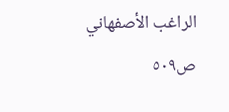الراغب الأصفهاني
ص٥٠٩